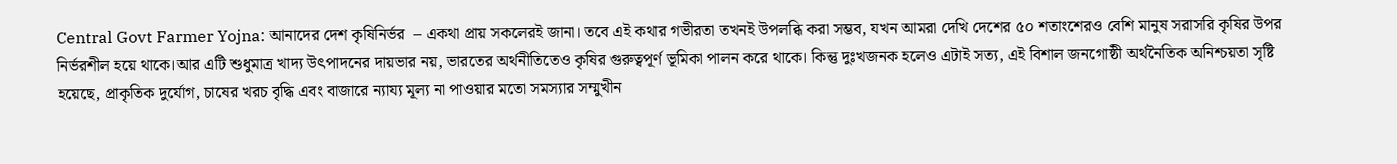Central Govt Farmer Yojna: আনাদের দেশ কৃষিনির্ভর  – একথা প্রায় সকলেরই জানা। তবে এই কথার গভীরতা তখনই উপলব্ধি করা সম্ভব, যখন আমরা দেখি দেশের ৫০ শতাংশেরও বেশি মানুষ সরাসরি কৃষির উপর নির্ভরশীল হয়ে থাকে।আর এটি শুধুমাত্র খাদ্য উৎপাদনের দায়ভার নয়, ভারতের অর্থনীতিতেও কৃষির গুরুত্বপূর্ণ ভূমিকা পালন করে থাকে। কিন্তু দুঃখজনক হলেও এটাই সত্য, এই বিশাল জনগোষ্ঠী অর্থনৈতিক অনিশ্চয়তা সৃষ্টি হয়েছে, প্রাকৃতিক দুর্যোগ, চাষের খরচ বৃদ্ধি এবং বাজারে ন্যায্য মূল্য না পাওয়ার মতো সমস্যার সম্মুখীন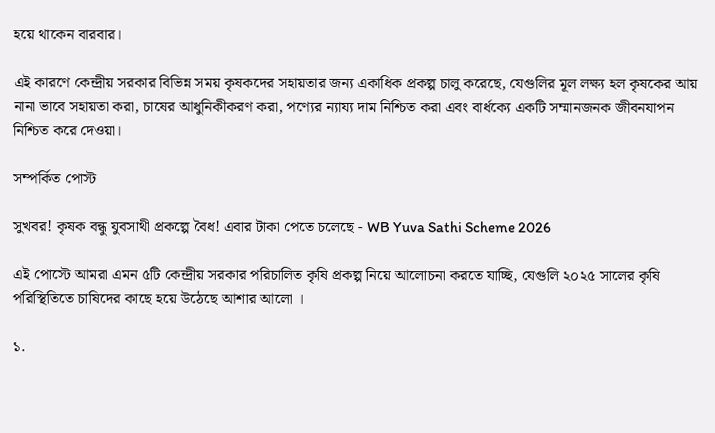হয়ে থাকেন বারবার।

এই কারণে কেন্দ্রীয় সরকার বিভিন্ন সময় কৃষকদের সহায়তার জন্য একাধিক প্রকল্প চালু করেছে, যেগুলির মূল লক্ষ্য হল কৃষকের আয় নানা ভাবে সহায়তা করা, চাষের আধুনিকীকরণ করা, পণ্যের ন্যায্য দাম নিশ্চিত করা এবং বার্ধক্যে একটি সম্মানজনক জীবনযাপন নিশ্চিত করে দেওয়া।

সম্পর্কিত পোস্ট

সুখবর! কৃষক বন্ধু যুবসাথী প্রকল্পে বৈধ! এবার টাকা পেতে চলেছে - WB Yuva Sathi Scheme 2026

এই পোস্টে আমরা এমন ৫টি কেন্দ্রীয় সরকার পরিচালিত কৃষি প্রকল্প নিয়ে আলোচনা করতে যাচ্ছি, যেগুলি ২০২৫ সালের কৃষি পরিস্থিতিতে চাষিদের কাছে হয়ে উঠেছে আশার আলো ।

১.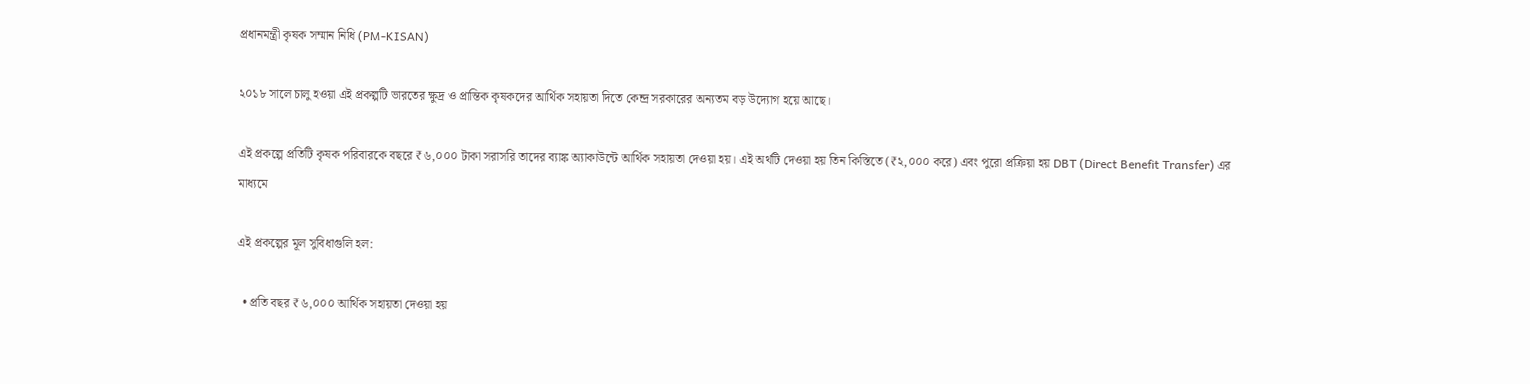প্রধানমন্ত্রী কৃষক সম্মান নিধি (PM-KISAN)

২০১৮ সালে চালু হওয়া এই প্রকল্পটি ভারতের ক্ষুদ্র ও প্রান্তিক কৃষকদের আর্থিক সহায়তা দিতে কেন্দ্র সরকারের অন্যতম বড় উদ্যোগ হয়ে আছে।

এই প্রকল্পে প্রতিটি কৃষক পরিবারকে বছরে ₹৬,০০০ টাকা সরাসরি তাদের ব্যাঙ্ক অ্যাকাউন্টে আর্থিক সহায়তা দেওয়া হয়। এই অর্থটি দেওয়া হয় তিন কিস্তিতে (₹২,০০০ করে) এবং পুরো প্রক্রিয়া হয় DBT (Direct Benefit Transfer) এর মাধ্যমে

এই প্রকল্পের মূল সুবিধাগুলি হল:

  • প্রতি বছর ₹৬,০০০ আর্থিক সহায়তা দেওয়া হয়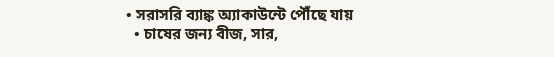• সরাসরি ব্যাঙ্ক অ্যাকাউন্টে পৌঁছে যায়
  • চাষের জন্য বীজ, সার,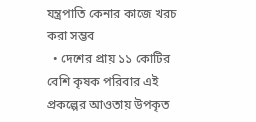যন্ত্রপাতি কেনার কাজে খরচ করা সম্ভব
  • দেশের প্রায় ১১ কোটির বেশি কৃষক পরিবার এই প্রকল্পের আওতায় উপকৃত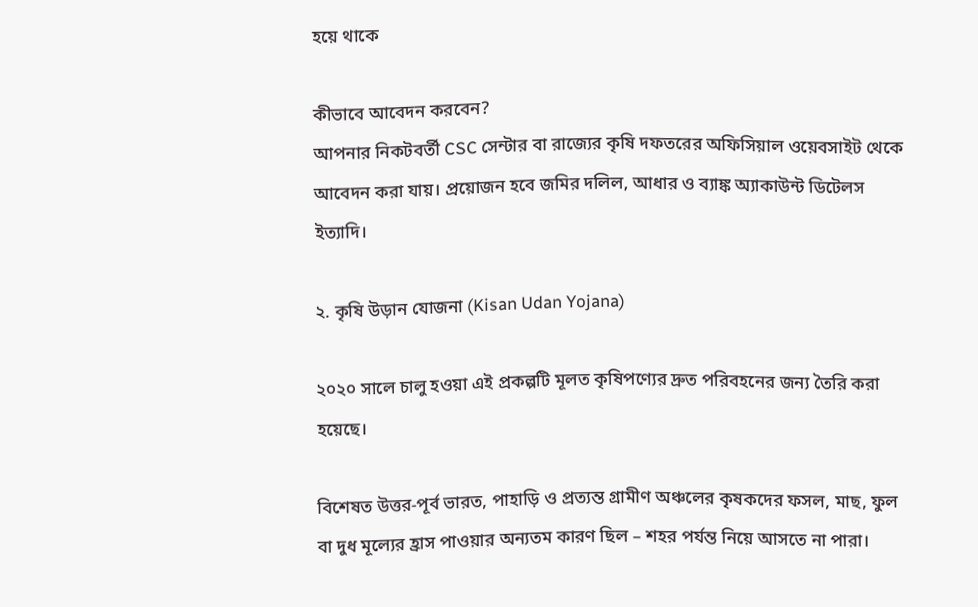হয়ে থাকে

কীভাবে আবেদন করবেন?
আপনার নিকটবর্তী CSC সেন্টার বা রাজ্যের কৃষি দফতরের অফিসিয়াল ওয়েবসাইট থেকে আবেদন করা যায়। প্রয়োজন হবে জমির দলিল, আধার ও ব্যাঙ্ক অ্যাকাউন্ট ডিটেলস ইত্যাদি।

২. কৃষি উড়ান যোজনা (Kisan Udan Yojana)

২০২০ সালে চালু হওয়া এই প্রকল্পটি মূলত কৃষিপণ্যের দ্রুত পরিবহনের জন্য তৈরি করা হয়েছে।

বিশেষত উত্তর-পূর্ব ভারত, পাহাড়ি ও প্রত্যন্ত গ্রামীণ অঞ্চলের কৃষকদের ফসল, মাছ, ফুল বা দুধ মূল্যের হ্রাস পাওয়ার অন্যতম কারণ ছিল – শহর পর্যন্ত নিয়ে আসতে না পারা।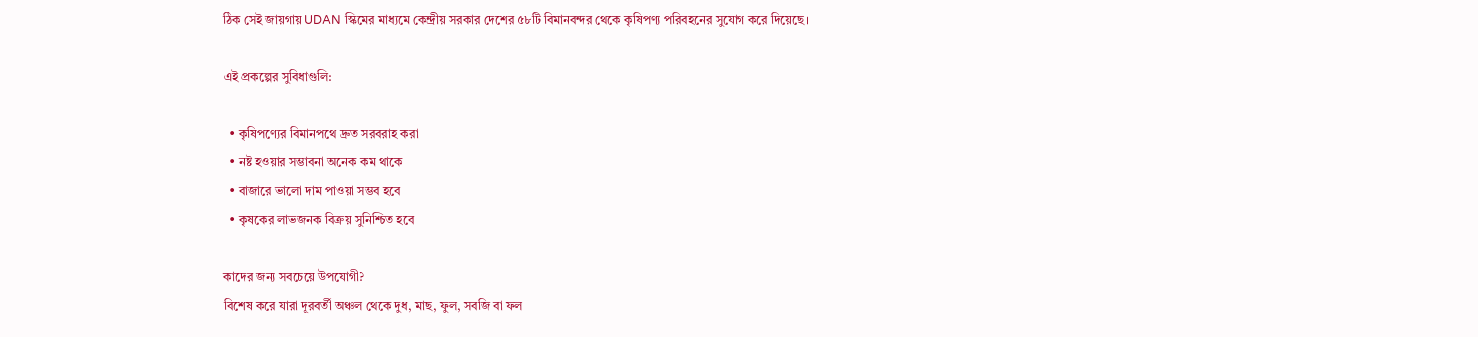ঠিক সেই জায়গায় UDAN স্কিমের মাধ্যমে কেন্দ্রীয় সরকার দেশের ৫৮টি বিমানবন্দর থেকে কৃষিপণ্য পরিবহনের সুযোগ করে দিয়েছে।

এই প্রকল্পের সুবিধাগুলি:

  • কৃষিপণ্যের বিমানপথে দ্রুত সরবরাহ করা
  • নষ্ট হওয়ার সম্ভাবনা অনেক কম থাকে
  • বাজারে ভালো দাম পাওয়া সম্ভব হবে
  • কৃষকের লাভজনক বিক্রয় সুনিশ্চিত হবে

কাদের জন্য সবচেয়ে উপযোগী?
বিশেষ করে যারা দূরবর্তী অঞ্চল থেকে দুধ, মাছ, ফুল, সবজি বা ফল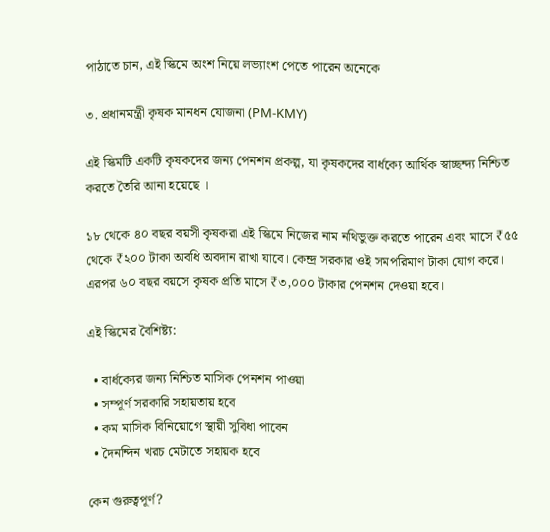পাঠাতে চান, এই স্কিমে অংশ নিয়ে লভ্যাংশ পেতে পারেন অনেকে

৩. প্রধানমন্ত্রী কৃষক মানধন যোজনা (PM-KMY)

এই স্কিমটি একটি কৃষকদের জন্য পেনশন প্রকল্প, যা কৃষকদের বার্ধক্যে আর্থিক স্বাচ্ছন্দ্য নিশ্চিত করতে তৈরি আনা হয়েছে ।

১৮ থেকে ৪০ বছর বয়সী কৃষকরা এই স্কিমে নিজের নাম নথিভুক্ত করতে পারেন এবং মাসে ₹৫৫ থেকে ₹২০০ টাকা অবধি অবদান রাখা যাবে। কেন্দ্র সরকার ওই সমপরিমাণ টাকা যোগ করে। এরপর ৬০ বছর বয়সে কৃষক প্রতি মাসে ₹৩,০০০ টাকার পেনশন দেওয়া হবে।

এই স্কিমের বৈশিষ্ট্য:

  • বার্ধক্যের জন্য নিশ্চিত মাসিক পেনশন পাওয়া
  • সম্পূর্ণ সরকারি সহায়তায় হবে
  • কম মাসিক বিনিয়োগে স্থায়ী সুবিধা পাবেন
  • দৈনন্দিন খরচ মেটাতে সহায়ক হবে

কেন গুরুত্বপূর্ণ?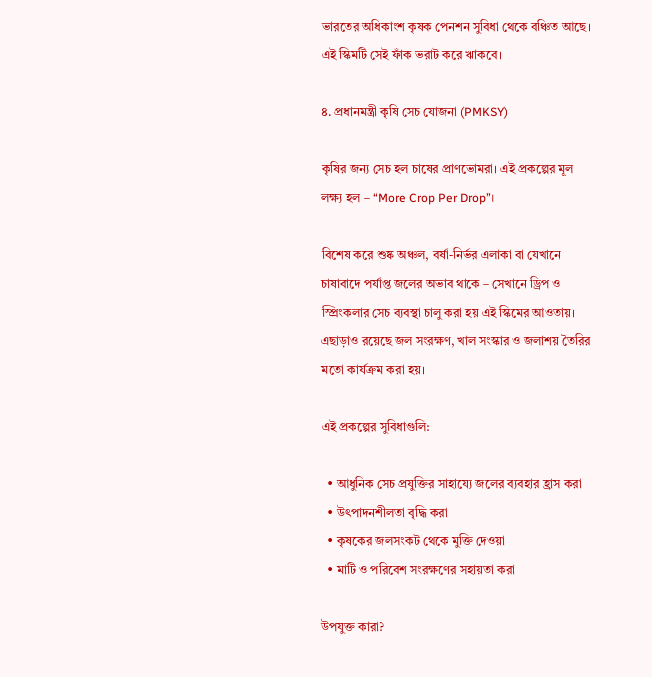ভারতের অধিকাংশ কৃষক পেনশন সুবিধা থেকে বঞ্চিত আছে। এই স্কিমটি সেই ফাঁক ভরাট করে ঋাকবে।

৪. প্রধানমন্ত্রী কৃষি সেচ যোজনা (PMKSY)

কৃষির জন্য সেচ হল চাষের প্রাণভোমরা। এই প্রকল্পের মূল লক্ষ্য হল – “More Crop Per Drop”।

বিশেষ করে শুষ্ক অঞ্চল, বর্ষা-নির্ভর এলাকা বা যেখানে চাষাবাদে পর্যাপ্ত জলের অভাব থাকে – সেখানে ড্রিপ ও স্প্রিংকলার সেচ ব্যবস্থা চালু করা হয় এই স্কিমের আওতায়। এছাড়াও রয়েছে জল সংরক্ষণ, খাল সংস্কার ও জলাশয় তৈরির মতো কার্যক্রম করা হয়।

এই প্রকল্পের সুবিধাগুলি:

  • আধুনিক সেচ প্রযুক্তির সাহায্যে জলের ব্যবহার হ্রাস করা
  • উৎপাদনশীলতা বৃদ্ধি করা
  • কৃষকের জলসংকট থেকে মুক্তি দেওয়া
  • মাটি ও পরিবেশ সংরক্ষণের সহায়তা করা

উপযুক্ত কারা?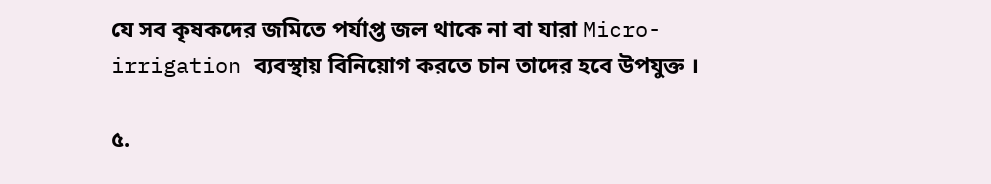যে সব কৃষকদের জমিতে পর্যাপ্ত জল থাকে না বা যারা Micro-irrigation ব্যবস্থায় বিনিয়োগ করতে চান তাদের হবে উপযুক্ত ।

৫.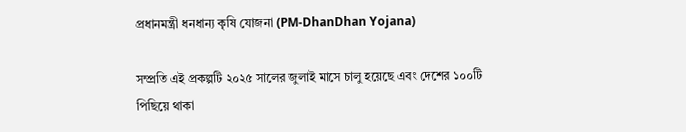প্রধানমন্ত্রী ধনধান্য কৃষি যোজনা (PM-DhanDhan Yojana)

সম্প্রতি এই প্রকল্পটি ২০২৫ সালের জুলাই মাসে চালু হয়েছে এবং দেশের ১০০টি পিছিয়ে থাকা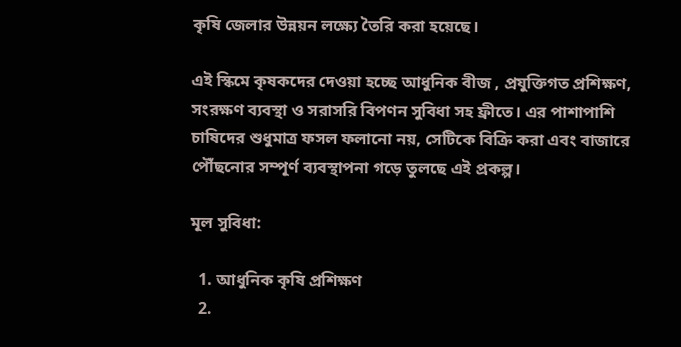কৃষি জেলার উন্নয়ন লক্ষ্যে তৈরি করা হয়েছে।

এই স্কিমে কৃষকদের দেওয়া হচ্ছে আধুনিক বীজ , প্রযুক্তিগত প্রশিক্ষণ, সংরক্ষণ ব্যবস্থা ও সরাসরি বিপণন সুবিধা সহ ফ্রীতে। এর পাশাপাশি চাষিদের শুধুমাত্র ফসল ফলানো নয়, সেটিকে বিক্রি করা এবং বাজারে পৌঁছনোর সম্পূর্ণ ব্যবস্থাপনা গড়ে তুলছে এই প্রকল্প।

মূল সুবিধা:

  1. আধুনিক কৃষি প্রশিক্ষণ
  2.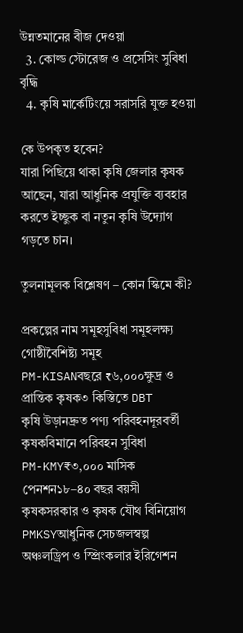উন্নতমানের বীজ দেওয়া
  3. কোল্ড স্টোরেজ ও প্রসেসিং সুবিধা বৃদ্ধি
  4. কৃষি মার্কেটিংয়ে সরাসরি যুক্ত হওয়া

কে উপকৃত হবেন?
যারা পিছিয়ে থাকা কৃষি জেলার কৃষক আছেন, যারা আধুনিক প্রযুক্তি ব্যবহার করতে ইচ্ছুক বা নতুন কৃষি উদ্যোগ গড়তে চান।

তুলনামূলক বিশ্লেষণ – কোন স্কিমে কী?

প্রকল্পের নাম সমূহসুবিধা সমূহলক্ষ্য গোষ্ঠীবৈশিষ্ট্য সমূহ
PM-KISANবছরে ₹৬,০০০ক্ষুদ্র ও প্রান্তিক কৃষক৩ কিস্তিতে DBT
কৃষি উড়ানদ্রুত পণ্য পরিবহনদূরবর্তী কৃষকবিমানে পরিবহন সুবিধা
PM-KMY₹৩,০০০ মাসিক পেনশন১৮–৪০ বছর বয়সী কৃষকসরকার ও কৃষক যৌথ বিনিয়োগ
PMKSYআধুনিক সেচজলস্বল্প অঞ্চলড্রিপ ও স্প্রিংকলার ইরিগেশন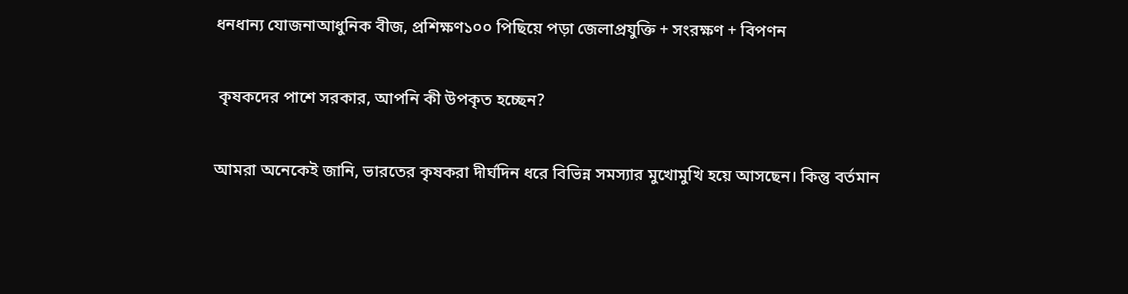ধনধান্য যোজনাআধুনিক বীজ, প্রশিক্ষণ১০০ পিছিয়ে পড়া জেলাপ্রযুক্তি + সংরক্ষণ + বিপণন

 কৃষকদের পাশে সরকার, আপনি কী উপকৃত হচ্ছেন?

আমরা অনেকেই জানি, ভারতের কৃষকরা দীর্ঘদিন ধরে বিভিন্ন সমস্যার মুখোমুখি হয়ে আসছেন। কিন্তু বর্তমান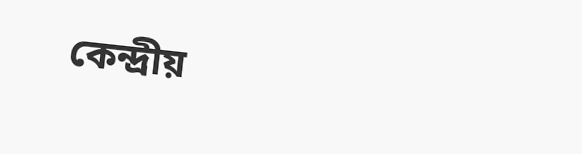কেন্দ্রীয়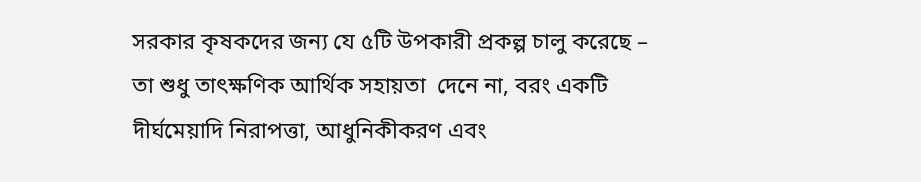সরকার কৃষকদের জন্য যে ৫টি উপকারী প্রকল্প চালু করেছে – তা শুধু তাৎক্ষণিক আর্থিক সহায়তা  দেনে না, বরং একটি দীর্ঘমেয়াদি নিরাপত্তা, আধুনিকীকরণ এবং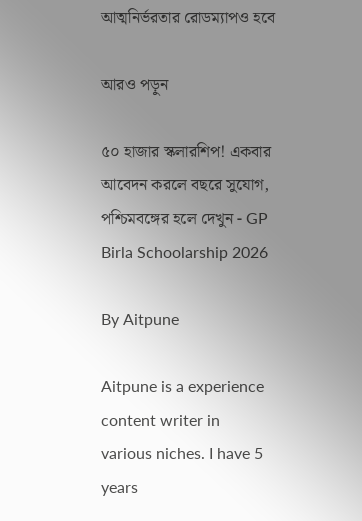আত্মনির্ভরতার রোডম্যাপও হবে

আরও পড়ুন

৫০ হাজার স্কলারশিপ! একবার আবেদন করলে বছরে সুযোগ, পশ্চিমবঙ্গের হলে দেখুন - GP Birla Schoolarship 2026

By Aitpune

Aitpune is a experience content writer in various niches. I have 5 years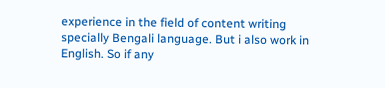experience in the field of content writing specially Bengali language. But i also work in English. So if any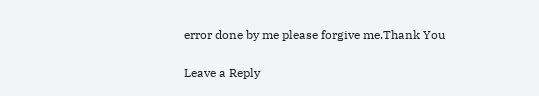error done by me please forgive me.Thank You

Leave a Reply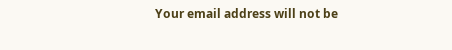Your email address will not be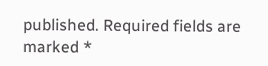published. Required fields are marked *